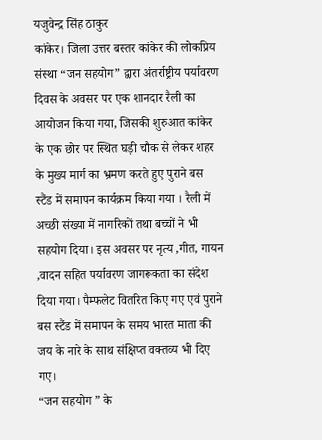यजुवेन्द्र सिंह ठाकुर
कांकेर। जिला उत्तर बस्तर कांकेर की लोकप्रिय संस्था “जन सहयोग” द्वारा अंतर्राष्ट्रीय पर्यावरण दिवस के अवसर पर एक शानदार रैली का आयोजन किया गया, जिसकी शुरुआत कांकेर के एक छोर पर स्थित घड़ी चौक से लेकर शहर के मुख्य मार्ग का भ्रमण करते हुए पुराने बस स्टैंड में समापन कार्यक्रम किया गया । रैली में अच्छी संख्या में नागरिकों तथा बच्चों ने भी सहयोग दिया। इस अवसर पर नृत्य ,गीत, गायन ,वादन सहित पर्यावरण जागरूकता का संदेश दिया गया। पैम्फलेट वितरित किए गए एवं पुराने बस स्टैंड में समापन के समय भारत माता की जय के नारे के साथ संक्षिप्त वक्तव्य भी दिए गए।
“जन सहयोग ” के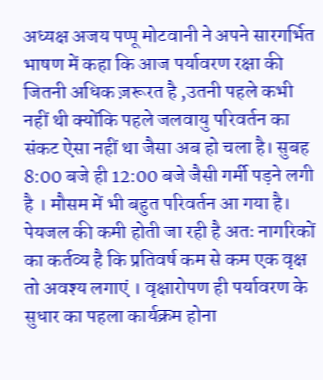अध्यक्ष अजय पप्पू मोटवानी ने अपने सारगर्भित भाषण में कहा कि आज पर्यावरण रक्षा की जितनी अधिक ज़रूरत है ,उतनी पहले कभी नहीं थी क्योंकि पहले जलवायु परिवर्तन का संकट ऐसा नहीं था जैसा अब हो चला है। सुबह 8:00 बजे ही 12:00 बजे जैसी गर्मी पड़ने लगी है । मौसम में भी बहुत परिवर्तन आ गया है। पेयजल की कमी होती जा रही है अतः नागरिकों का कर्तव्य है कि प्रतिवर्ष कम से कम एक वृक्ष तो अवश्य लगाएं । वृक्षारोपण ही पर्यावरण के सुधार का पहला कार्यक्रम होना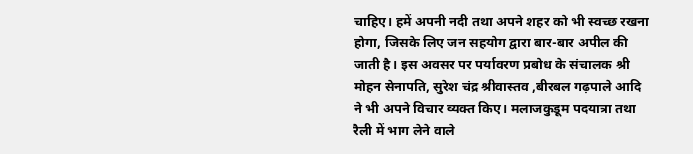चाहिए। हमें अपनी नदी तथा अपने शहर को भी स्वच्छ रखना होगा, जिसके लिए जन सहयोग द्वारा बार-बार अपील की जाती है। इस अवसर पर पर्यावरण प्रबोध के संचालक श्री मोहन सेनापति, सुरेश चंद्र श्रीवास्तव ,बीरबल गढ़पाले आदि ने भी अपने विचार व्यक्त किए। मलाजकुडूम पदयात्रा तथा रैली में भाग लेने वाले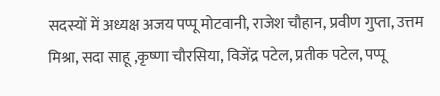सदस्यों में अध्यक्ष अजय पप्पू मोटवानी, राजेश चौहान, प्रवीण गुप्ता, उत्तम मिश्रा, सदा साहू ,कृष्णा चौरसिया, विजेंद्र पटेल, प्रतीक पटेल, पप्पू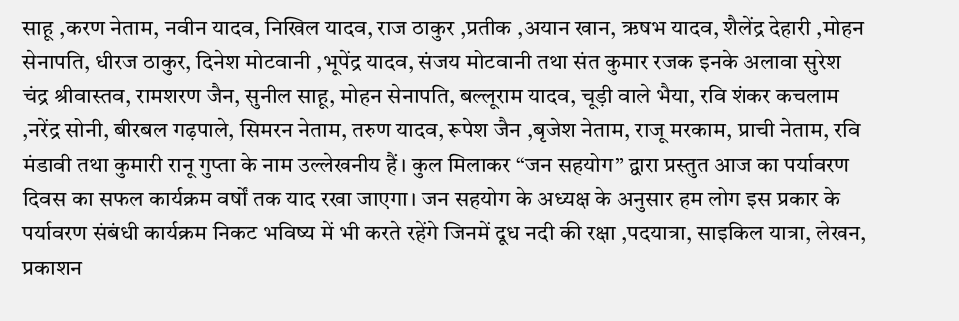साहू ,करण नेताम, नवीन यादव, निखिल यादव, राज ठाकुर ,प्रतीक ,अयान खान, ऋषभ यादव, शैलेंद्र देहारी ,मोहन सेनापति, धीरज ठाकुर, दिनेश मोटवानी ,भूपेंद्र यादव, संजय मोटवानी तथा संत कुमार रजक इनके अलावा सुरेश चंद्र श्रीवास्तव, रामशरण जैन, सुनील साहू, मोहन सेनापति, बल्लूराम यादव, चूड़ी वाले भैया, रवि शंकर कचलाम ,नरेंद्र सोनी, बीरबल गढ़पाले, सिमरन नेताम, तरुण यादव, रूपेश जैन ,बृजेश नेताम, राजू मरकाम, प्राची नेताम, रवि मंडावी तथा कुमारी रानू गुप्ता के नाम उल्लेखनीय हैं। कुल मिलाकर “जन सहयोग” द्वारा प्रस्तुत आज का पर्यावरण दिवस का सफल कार्यक्रम वर्षों तक याद रखा जाएगा। जन सहयोग के अध्यक्ष के अनुसार हम लोग इस प्रकार के पर्यावरण संबंधी कार्यक्रम निकट भविष्य में भी करते रहेंगे जिनमें दूध नदी की रक्षा ,पदयात्रा, साइकिल यात्रा, लेखन, प्रकाशन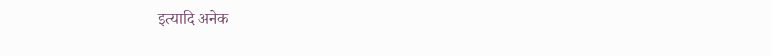इत्यादि अनेक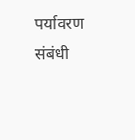पर्यावरण संबंधी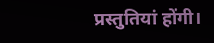प्रस्तुतियां होंगी।